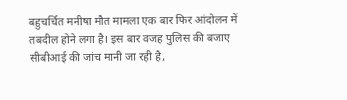बहुचर्चित मनीषा मौत मामला एक बार फिर आंदोलन में तबदील होने लगा है। इस बार वजह पुलिस की बजाए सीबीआई की जांच मानी जा रही है,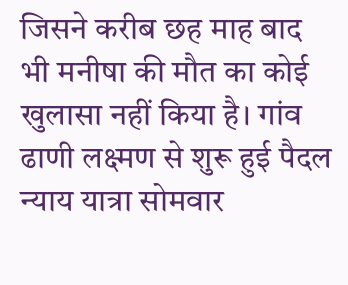जिसने करीब छह माह बाद भी मनीषा की मौत का कोई खुलासा नहीं किया है। गांव ढाणी लक्ष्मण से शुरू हुई पैदल न्याय यात्रा सोमवार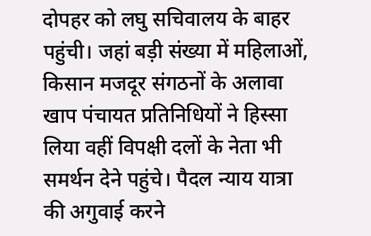दोपहर को लघु सचिवालय के बाहर पहुंची। जहां बड़ी संख्या में महिलाओं, किसान मजदूर संगठनों के अलावा खाप पंचायत प्रतिनिधियों ने हिस्सा लिया वहीं विपक्षी दलों के नेता भी समर्थन देने पहुंचे। पैदल न्याय यात्रा की अगुवाई करने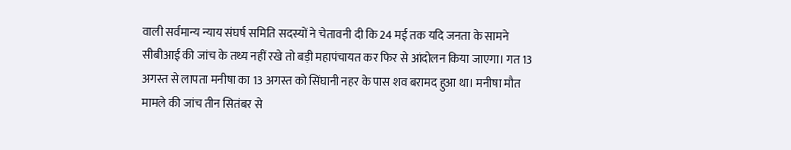वाली सर्वमान्य न्याय संघर्ष समिति सदस्यों ने चेतावनी दी कि 24 मई तक यदि जनता के सामने सीबीआई की जांच के तथ्य नहीं रखे तो बड़ी महापंचायत कर फिर से आंदोलन किया जाएगा। गत 13 अगस्त से लापता मनीषा का 13 अगस्त को सिंघानी नहर के पास शव बरामद हुआ था। मनीषा मौत मामले की जांच तीन सितंबर से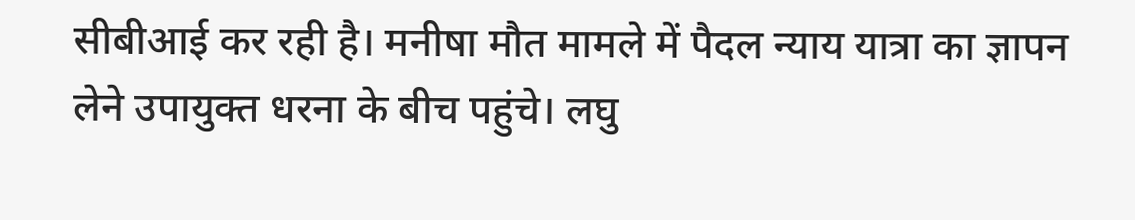सीबीआई कर रही है। मनीषा मौत मामले में पैदल न्याय यात्रा का ज्ञापन लेने उपायुक्त धरना के बीच पहुंचे। लघु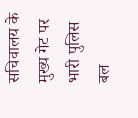सचिवालय के मुख्य गेट पर भारी पुलिस बल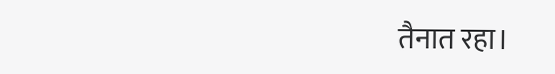तैनात रहा।